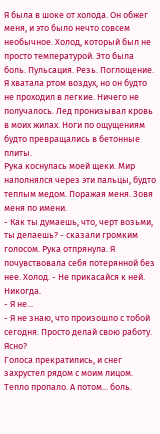Я была в шоке от холода. Он обжег меня, и это было нечто совсем необычное. Холод, который был не просто температурой. Это была боль. Пульсация. Резь. Поглощение. Я хватала ртом воздух, но он будто не проходил в легкие. Ничего не получалось. Лед пронизывал кровь в моих жилах. Ноги по ощущениям будто превращались в бетонные плиты.
Рука коснулась моей щеки. Мир наполнялся через эти пальцы, будто теплым медом. Поражая меня. Зовя меня по имени.
- Как ты думаешь, что, черт возьми, ты делаешь? - сказали громким голосом. Рука отпрянула. Я почувствовала себя потерянной без нее. Холод. - Не прикасайся к ней. Никогда.
- Я не...
- Я не знаю, что произошло с тобой сегодня. Просто делай свою работу. Ясно?
Голоса прекратились, и снег захрустел рядом с моим лицом. Тепло пропало. А потом... боль.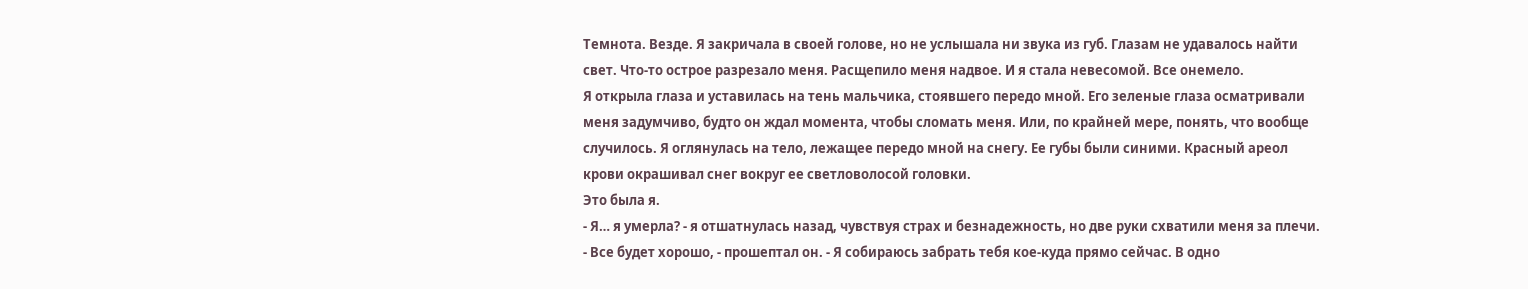Темнота. Везде. Я закричала в своей голове, но не услышала ни звука из губ. Глазам не удавалось найти свет. Что-то острое разрезало меня. Расщепило меня надвое. И я стала невесомой. Все онемело.
Я открыла глаза и уставилась на тень мальчика, стоявшего передо мной. Его зеленые глаза осматривали меня задумчиво, будто он ждал момента, чтобы сломать меня. Или, по крайней мере, понять, что вообще случилось. Я оглянулась на тело, лежащее передо мной на снегу. Ее губы были синими. Красный ареол крови окрашивал снег вокруг ее светловолосой головки.
Это была я.
- Я… я умерла? - я отшатнулась назад, чувствуя страх и безнадежность, но две руки схватили меня за плечи.
- Все будет хорошо, - прошептал он. - Я собираюсь забрать тебя кое-куда прямо сейчас. В одно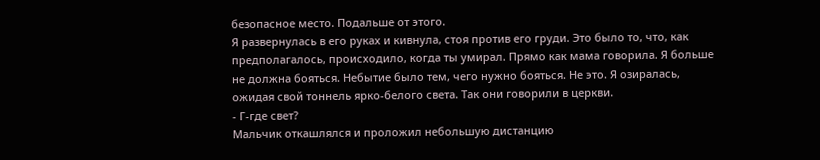безопасное место. Подальше от этого.
Я развернулась в его руках и кивнула, стоя против его груди. Это было то, что, как предполагалось, происходило, когда ты умирал. Прямо как мама говорила. Я больше не должна бояться. Небытие было тем, чего нужно бояться. Не это. Я озиралась, ожидая свой тоннель ярко-белого света. Так они говорили в церкви.
- Г-где свет?
Мальчик откашлялся и проложил небольшую дистанцию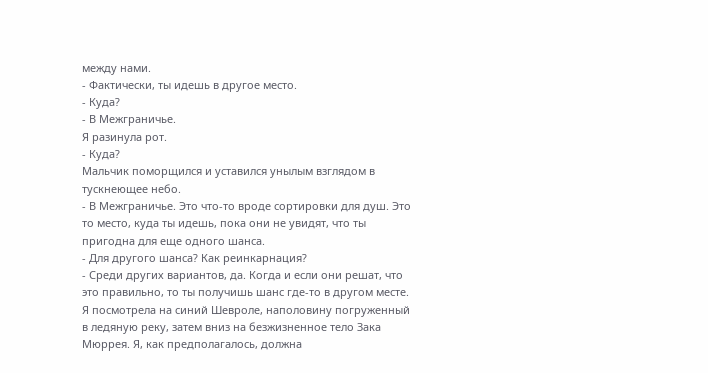между нами.
- Фактически, ты идешь в другое место.
- Куда?
- В Межграничье.
Я разинула рот.
- Куда?
Мальчик поморщился и уставился унылым взглядом в тускнеющее небо.
- В Межграничье. Это что-то вроде сортировки для душ. Это то место, куда ты идешь, пока они не увидят, что ты пригодна для еще одного шанса.
- Для другого шанса? Как реинкарнация?
- Среди других вариантов, да. Когда и если они решат, что это правильно, то ты получишь шанс где-то в другом месте.
Я посмотрела на синий Шевроле, наполовину погруженный в ледяную реку, затем вниз на безжизненное тело Зака Мюррея. Я, как предполагалось, должна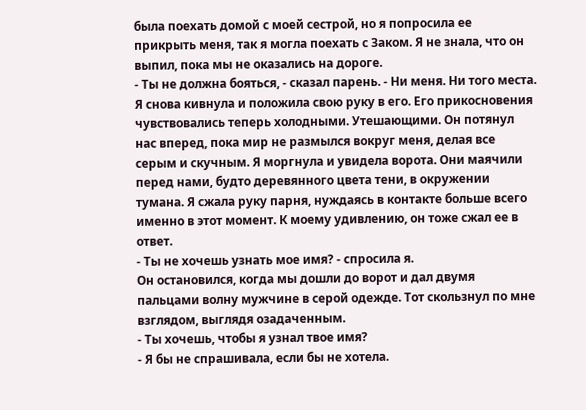была поехать домой с моей сестрой, но я попросила ее прикрыть меня, так я могла поехать с Заком. Я не знала, что он выпил, пока мы не оказались на дороге.
- Ты не должна бояться, - сказал парень. - Ни меня. Ни того места.
Я снова кивнула и положила свою руку в его. Его прикосновения чувствовались теперь холодными. Утешающими. Он потянул нас вперед, пока мир не размылся вокруг меня, делая все серым и скучным. Я моргнула и увидела ворота. Они маячили перед нами, будто деревянного цвета тени, в окружении тумана. Я сжала руку парня, нуждаясь в контакте больше всего именно в этот момент. К моему удивлению, он тоже сжал ее в ответ.
- Ты не хочешь узнать мое имя? - спросила я.
Он остановился, когда мы дошли до ворот и дал двумя пальцами волну мужчине в серой одежде. Тот скользнул по мне взглядом, выглядя озадаченным.
- Ты хочешь, чтобы я узнал твое имя?
- Я бы не спрашивала, если бы не хотела.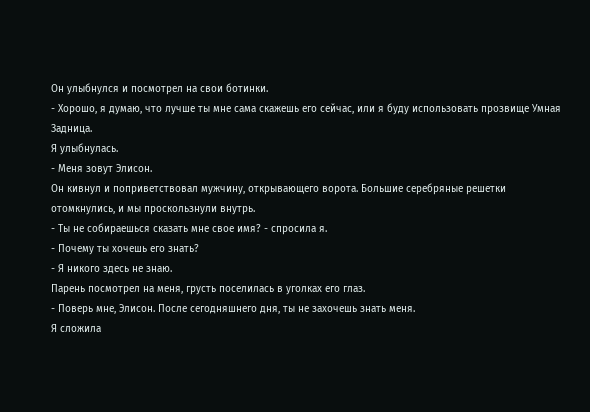Он улыбнулся и посмотрел на свои ботинки.
- Хорошо, я думаю, что лучше ты мне сама скажешь его сейчас, или я буду использовать прозвище Умная Задница.
Я улыбнулась.
- Меня зовут Элисон.
Он кивнул и поприветствовал мужчину, открывающего ворота. Большие серебряные решетки отомкнулись, и мы проскользнули внутрь.
- Ты не собираешься сказать мне свое имя? - спросила я.
- Почему ты хочешь его знать?
- Я никого здесь не знаю.
Парень посмотрел на меня, грусть поселилась в уголках его глаз.
- Поверь мне, Элисон. После сегодняшнего дня, ты не захочешь знать меня.
Я сложила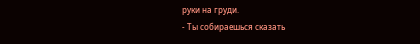руки на груди.
- Ты собираешься сказать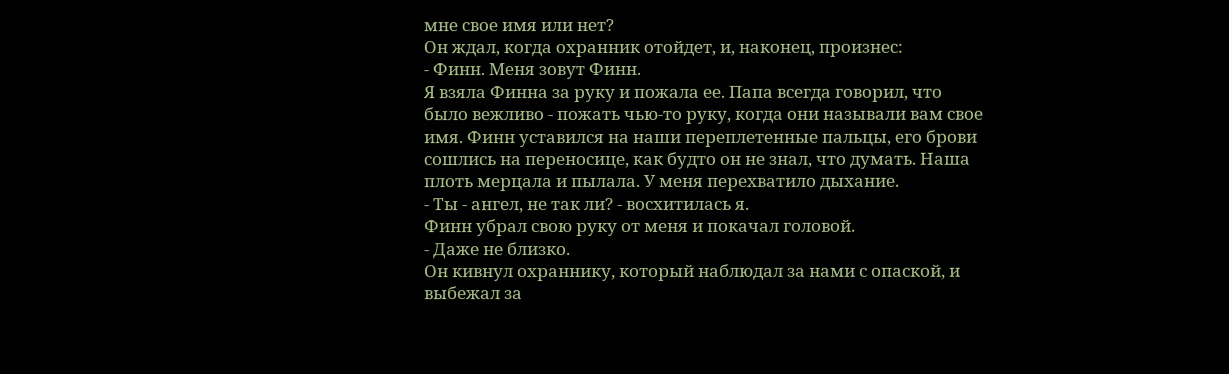мне свое имя или нет?
Он ждал, когда охранник отойдет, и, наконец, произнес:
- Финн. Меня зовут Финн.
Я взяла Финна за руку и пожала ее. Папа всегда говорил, что было вежливо - пожать чью-то руку, когда они называли вам свое имя. Финн уставился на наши переплетенные пальцы, его брови сошлись на переносице, как будто он не знал, что думать. Наша плоть мерцала и пылала. У меня перехватило дыхание.
- Ты - ангел, не так ли? - восхитилась я.
Финн убрал свою руку от меня и покачал головой.
- Даже не близко.
Он кивнул охраннику, который наблюдал за нами с опаской, и выбежал за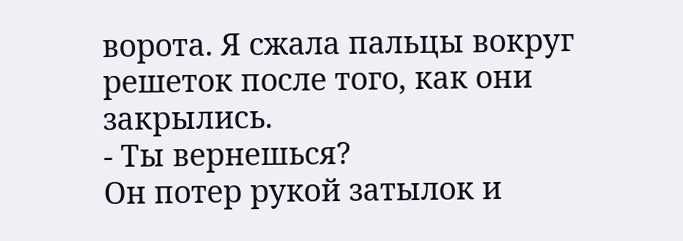ворота. Я сжала пальцы вокруг решеток после того, как они закрылись.
- Ты вернешься?
Он потер рукой затылок и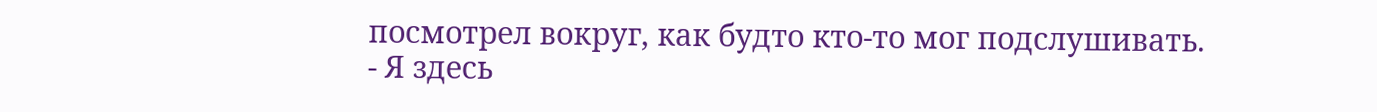посмотрел вокруг, как будто кто-то мог подслушивать.
- Я здесь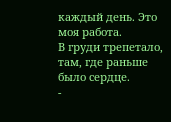каждый день. Это моя работа.
В груди трепетало, там, где раньше было сердце.
-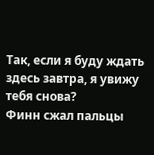Так, если я буду ждать здесь завтра, я увижу тебя снова?
Финн сжал пальцы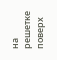на решетке поверх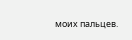моих пальцев.